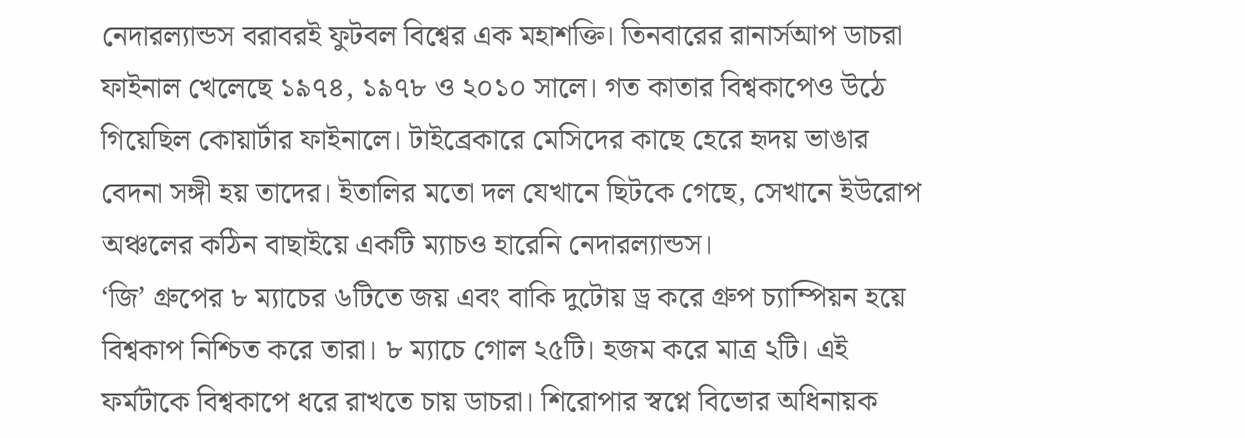নেদারল্যান্ডস বরাবরই ফুটবল বিশ্বের এক মহাশক্তি। তিনবারের রানার্সআপ ডাচরা ফাইনাল খেলেছে ১৯৭৪, ১৯৭৮ ও ২০১০ সালে। গত কাতার বিশ্বকাপেও উঠে গিয়েছিল কোয়ার্টার ফাইনালে। টাইব্রেকারে মেসিদের কাছে হেরে হৃদয় ভাঙার বেদনা সঙ্গী হয় তাদের। ইতালির মতো দল যেখানে ছিটকে গেছে, সেখানে ইউরোপ অঞ্চলের কঠিন বাছাইয়ে একটি ম্যাচও হারেনি নেদারল্যান্ডস।
‘জি’ গ্রুপের ৮ ম্যাচের ৬টিতে জয় এবং বাকি দুটোয় ড্র করে গ্রুপ চ্যাম্পিয়ন হয়ে বিশ্বকাপ নিশ্চিত করে তারা। ৮ ম্যাচে গোল ২৫টি। হজম করে মাত্র ২টি। এই ফর্মটাকে বিশ্বকাপে ধরে রাখতে চায় ডাচরা। শিরোপার স্বপ্নে বিভোর অধিনায়ক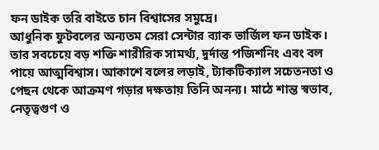ফন ডাইক তরি বাইতে চান বিশ্বাসের সমুদ্রে।
আধুনিক ফুটবলের অন্যতম সেরা সেন্টার ব্যাক ভার্জিল ফন ডাইক। তার সবচেয়ে বড় শক্তি শারীরিক সামর্থ্য, দুর্দান্ত পজিশনিং এবং বল পায়ে আত্মবিশ্বাস। আকাশে বলের লড়াই, ট্যাকটিক্যাল সচেতনতা ও পেছন থেকে আক্রমণ গড়ার দক্ষতায় তিনি অনন্য। মাঠে শান্ত স্বভাব, নেতৃত্বগুণ ও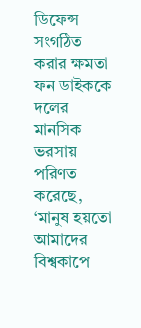ডিফেন্স সংগঠিত করার ক্ষমতা ফন ডাইককে দলের মানসিক ভরসায় পরিণত করেছে, ‘মানুষ হয়তো আমাদের বিশ্বকাপে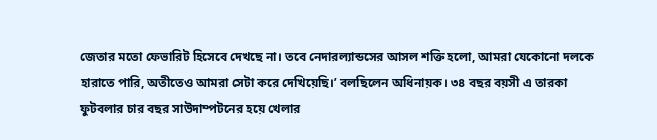জেতার মতো ফেভারিট হিসেবে দেখছে না। তবে নেদারল্যান্ডসের আসল শক্তি হলো, আমরা যেকোনো দলকে হারাতে পারি, অতীতেও আমরা সেটা করে দেখিয়েছি।’ বলছিলেন অধিনায়ক। ৩৪ বছর বয়সী এ তারকা ফুটবলার চার বছর সাউদাম্পটনের হয়ে খেলার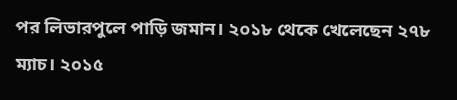পর লিভারপুলে পাড়ি জমান। ২০১৮ থেকে খেলেছেন ২৭৮ ম্যাচ। ২০১৫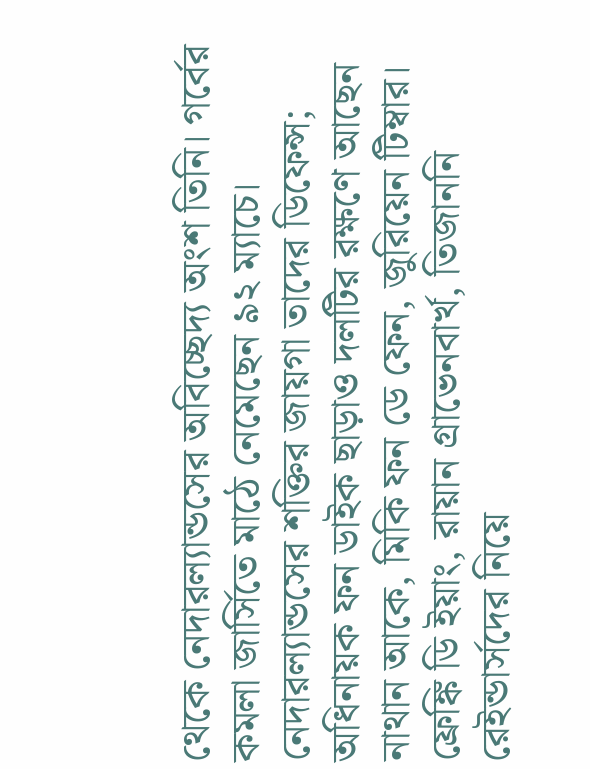থেকে নেদারল্যান্ডসের অবিচ্ছেদ্য অংশ তিনি। গর্বের কমলা জার্সিতে মাঠে নেমেছেন ৯২ ম্যাচে।
নেদারল্যান্ডসের শক্তির জায়গা তাদের ডিফেন্স; অধিনায়ক ফন ডাইক ছাড়াও দলটির রক্ষণে আছেন নাথান আকে, মিকি ফন ডে ফেন, জুরিয়েন টিম্বার। ফ্রেঙ্কি ডি ইয়াং, রায়ান গ্রাভেনবার্খ, তিজাননি রেইন্ডার্সদের নিয়ে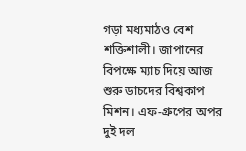গড়া মধ্যমাঠও বেশ শক্তিশালী। জাপানের বিপক্ষে ম্যাচ দিয়ে আজ শুরু ডাচদের বিশ্বকাপ মিশন। এফ-গ্রুপের অপর দুই দল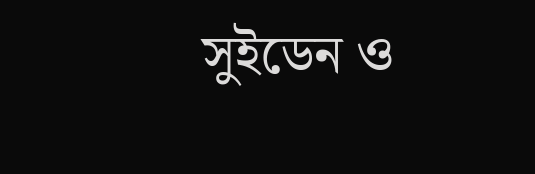সুইডেন ও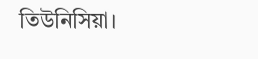তিউনিসিয়া।